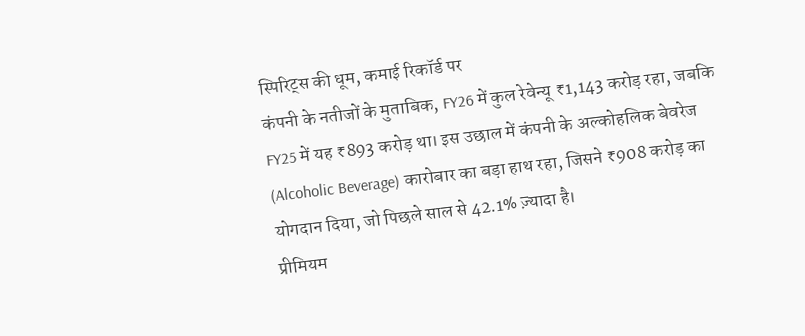स्पिरिट्स की धूम, कमाई रिकॉर्ड पर
कंपनी के नतीजों के मुताबिक, FY26 में कुल रेवेन्यू ₹1,143 करोड़ रहा, जबकि FY25 में यह ₹893 करोड़ था। इस उछाल में कंपनी के अल्कोहलिक बेवरेज (Alcoholic Beverage) कारोबार का बड़ा हाथ रहा, जिसने ₹908 करोड़ का योगदान दिया, जो पिछले साल से 42.1% ज़्यादा है।
प्रीमियम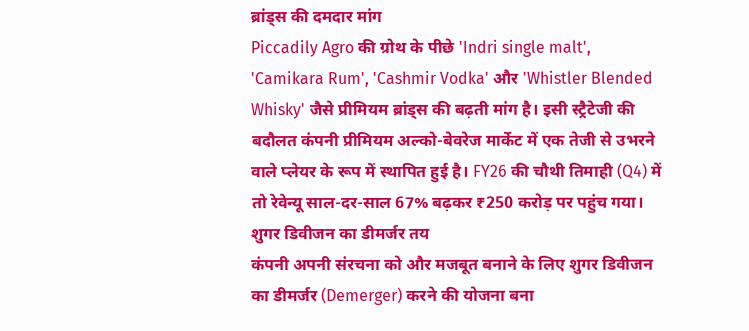ब्रांड्स की दमदार मांग
Piccadily Agro की ग्रोथ के पीछे 'Indri single malt', 'Camikara Rum', 'Cashmir Vodka' और 'Whistler Blended Whisky' जैसे प्रीमियम ब्रांड्स की बढ़ती मांग है। इसी स्ट्रैटेजी की बदौलत कंपनी प्रीमियम अल्को-बेवरेज मार्केट में एक तेजी से उभरने वाले प्लेयर के रूप में स्थापित हुई है। FY26 की चौथी तिमाही (Q4) में तो रेवेन्यू साल-दर-साल 67% बढ़कर ₹250 करोड़ पर पहुंच गया।
शुगर डिवीजन का डीमर्जर तय
कंपनी अपनी संरचना को और मजबूत बनाने के लिए शुगर डिवीजन का डीमर्जर (Demerger) करने की योजना बना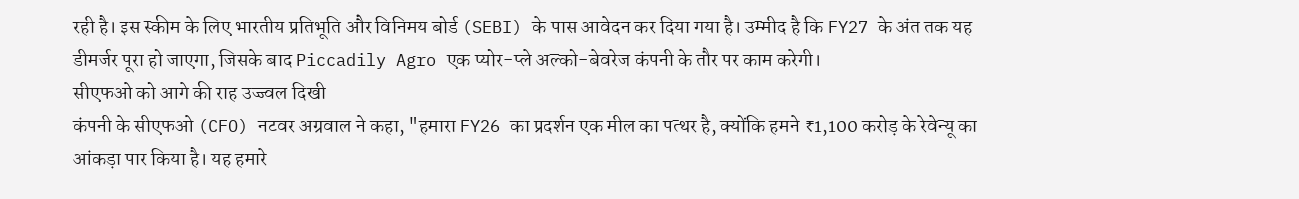रही है। इस स्कीम के लिए भारतीय प्रतिभूति और विनिमय बोर्ड (SEBI) के पास आवेदन कर दिया गया है। उम्मीद है कि FY27 के अंत तक यह डीमर्जर पूरा हो जाएगा, जिसके बाद Piccadily Agro एक प्योर-प्ले अल्को-बेवरेज कंपनी के तौर पर काम करेगी।
सीएफओ को आगे की राह उज्ज्वल दिखी
कंपनी के सीएफओ (CFO) नटवर अग्रवाल ने कहा, "हमारा FY26 का प्रदर्शन एक मील का पत्थर है, क्योंकि हमने ₹1,100 करोड़ के रेवेन्यू का आंकड़ा पार किया है। यह हमारे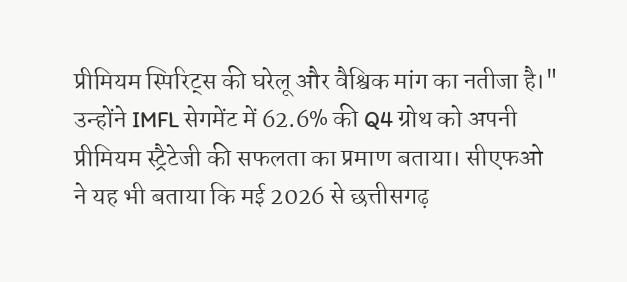प्रीमियम स्पिरिट्स की घरेलू और वैश्विक मांग का नतीजा है।" उन्होंने IMFL सेगमेंट में 62.6% की Q4 ग्रोथ को अपनी प्रीमियम स्ट्रैटेजी की सफलता का प्रमाण बताया। सीएफओ ने यह भी बताया कि मई 2026 से छत्तीसगढ़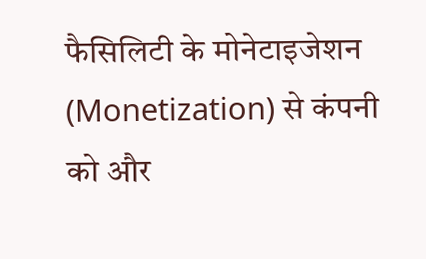फैसिलिटी के मोनेटाइजेशन (Monetization) से कंपनी को और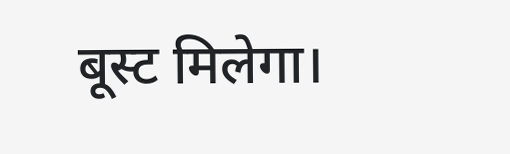बूस्ट मिलेगा।